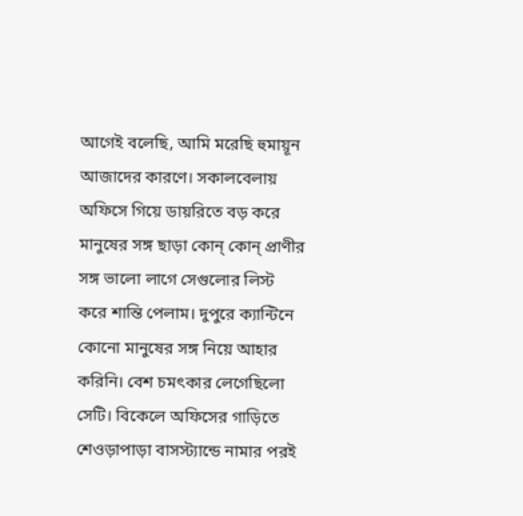আগেই বলেছি, আমি মরেছি হুমায়ূন আজাদের কারণে। সকালবেলায় অফিসে গিয়ে ডায়রিতে বড় করে মানুষের সঙ্গ ছাড়া কোন্ কোন্ প্রাণীর সঙ্গ ভালো লাগে সেগুলোর লিস্ট করে শান্তি পেলাম। দুপুরে ক্যান্টিনে কোনো মানুষের সঙ্গ নিয়ে আহার করিনি। বেশ চমৎকার লেগেছিলো সেটি। বিকেলে অফিসের গাড়িতে শেওড়াপাড়া বাসস্ট্যান্ডে নামার পরই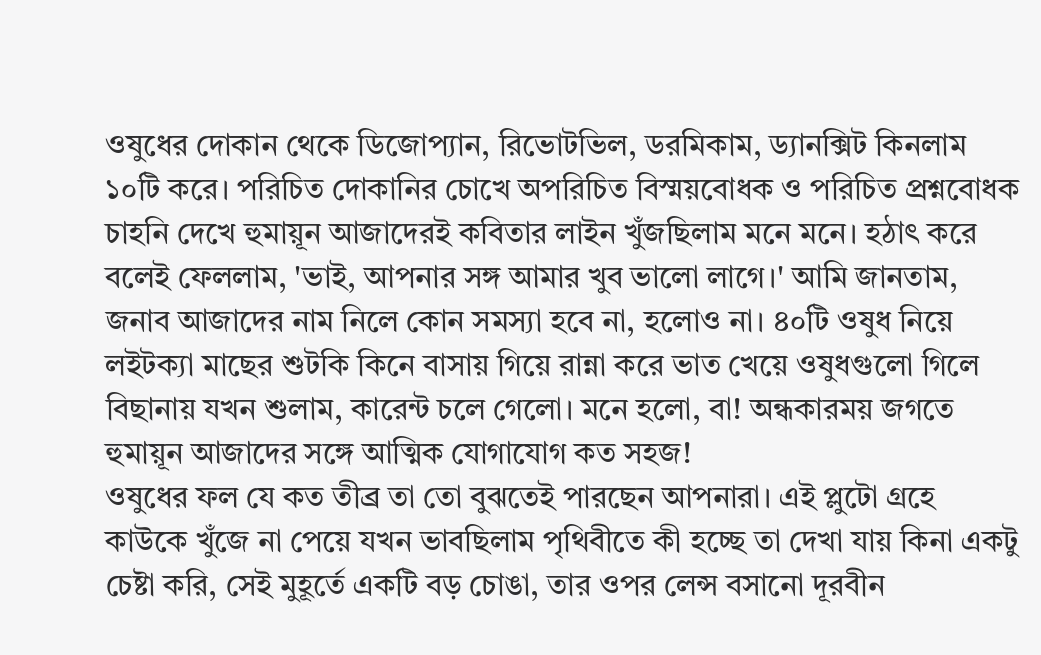ওষুধের দোকান থেকে ডিজোপ্যান, রিভোটভিল, ডরমিকাম, ড্যানক্সিট কিনলাম ১০টি করে। পরিচিত দোকানির চোখে অপরিচিত বিস্ময়বোধক ও পরিচিত প্রশ্নবোধক চাহনি দেখে হুমায়ূন আজাদেরই কবিতার লাইন খুঁজছিলাম মনে মনে। হঠাৎ করে বলেই ফেললাম, 'ভাই, আপনার সঙ্গ আমার খুব ভালো লাগে।' আমি জানতাম, জনাব আজাদের নাম নিলে কোন সমস্যা হবে না, হলোও না। ৪০টি ওষুধ নিয়ে লইটক্যা মাছের শুটকি কিনে বাসায় গিয়ে রান্না করে ভাত খেয়ে ওষুধগুলো গিলে বিছানায় যখন শুলাম, কারেন্ট চলে গেলো। মনে হলো, বা! অন্ধকারময় জগতে হুমায়ূন আজাদের সঙ্গে আত্মিক যোগাযোগ কত সহজ!
ওষুধের ফল যে কত তীব্র তা তো বুঝতেই পারছেন আপনারা। এই প্লুটো গ্রহে কাউকে খুঁজে না পেয়ে যখন ভাবছিলাম পৃথিবীতে কী হচ্ছে তা দেখা যায় কিনা একটু চেষ্টা করি, সেই মুহূর্তে একটি বড় চোঙা, তার ওপর লেন্স বসানো দূরবীন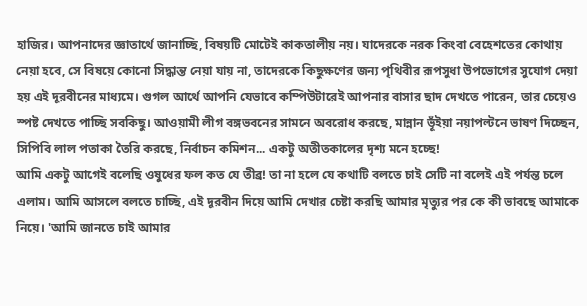হাজির। আপনাদের জ্ঞাতার্থে জানাচ্ছি, বিষয়টি মোটেই কাকতালীয় নয়। যাদেরকে নরক কিংবা বেহেশতের কোথায় নেয়া হবে, সে বিষয়ে কোনো সিদ্ধান্ত নেয়া যায় না, তাদেরকে কিছুক্ষণের জন্য পৃথিবীর রূপসুধা উপভোগের সুযোগ দেয়া হয় এই দূরবীনের মাধ্যমে। গুগল আর্থে আপনি যেভাবে কম্পিউটারেই আপনার বাসার ছাদ দেখতে পারেন, তার চেয়েও স্পষ্ট দেখতে পাচ্ছি সবকিছু। আওয়ামী লীগ বঙ্গভবনের সামনে অবরোধ করছে, মান্নান ভূঁইয়া নয়াপল্টনে ভাষণ দিচ্ছেন, সিপিবি লাল পতাকা তৈরি করছে, নির্বাচন কমিশন... একটু অতীতকালের দৃশ্য মনে হচ্ছে!
আমি একটু আগেই বলেছি ওষুধের ফল কত যে তীব্র! তা না হলে যে কথাটি বলতে চাই সেটি না বলেই এই পর্যন্ত চলে এলাম। আমি আসলে বলতে চাচ্ছি, এই দূরবীন দিয়ে আমি দেখার চেষ্টা করছি আমার মৃত্যুর পর কে কী ভাবছে আমাকে নিয়ে। 'আমি জানতে চাই আমার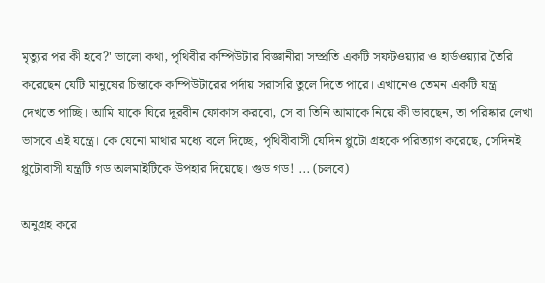মৃত্যুর পর কী হবে?' ভালো কথা, পৃথিবীর কম্পিউটার বিজ্ঞানীরা সম্প্রতি একটি সফটওয়্যার ও হার্ডওয়্যার তৈরি করেছেন যেটি মানুষের চিন্তাকে কম্পিউটারের পর্দায় সরাসরি তুলে দিতে পারে। এখানেও তেমন একটি যন্ত্র দেখতে পাচ্ছি। আমি যাকে ঘিরে দূরবীন ফোকাস করবো, সে বা তিনি আমাকে নিয়ে কী ভাবছেন, তা পরিষ্কার লেখা ভাসবে এই যন্ত্রে। কে যেনো মাথার মধ্যে বলে দিচ্ছে, পৃথিবীবাসী যেদিন প্লুটো গ্রহকে পরিত্যাগ করেছে, সেদিনই প্লুটোবাসী যন্ত্রটি গড অলমাইটিকে উপহার দিয়েছে। গুড গড! ... (চলবে)

অনুগ্রহ করে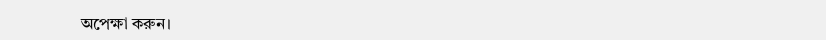অপেক্ষা করুন।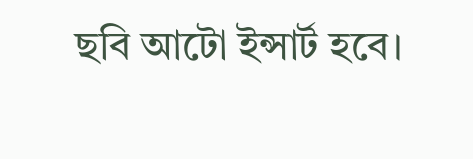ছবি আটো ইন্সার্ট হবে।